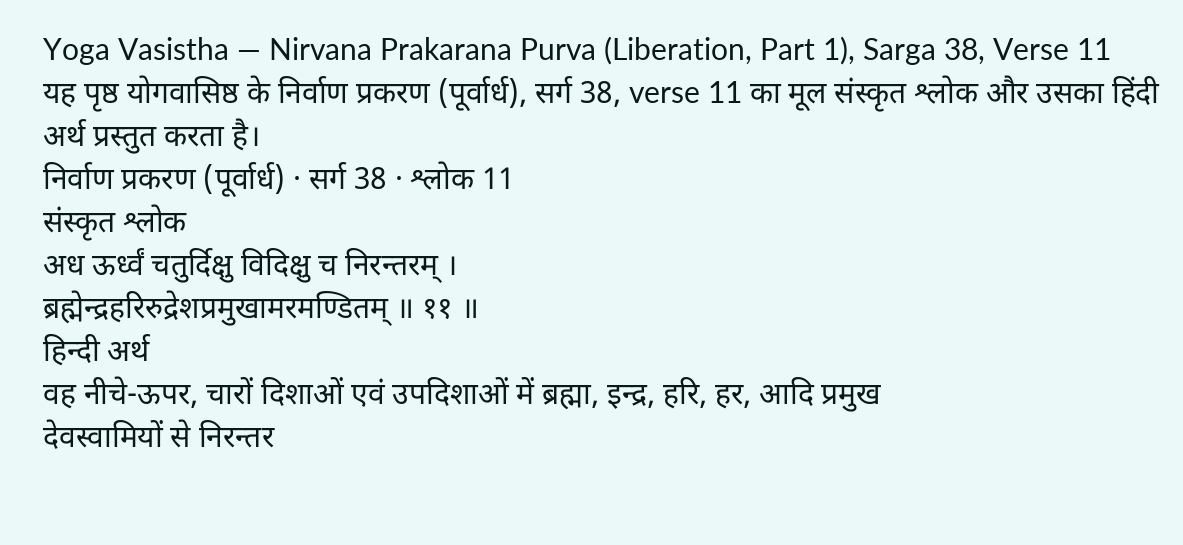Yoga Vasistha — Nirvana Prakarana Purva (Liberation, Part 1), Sarga 38, Verse 11
यह पृष्ठ योगवासिष्ठ के निर्वाण प्रकरण (पूर्वार्ध), सर्ग 38, verse 11 का मूल संस्कृत श्लोक और उसका हिंदी अर्थ प्रस्तुत करता है।
निर्वाण प्रकरण (पूर्वार्ध) · सर्ग 38 · श्लोक 11
संस्कृत श्लोक
अध ऊर्ध्वं चतुर्दिक्षु विदिक्षु च निरन्तरम् ।
ब्रह्मेन्द्रहरिरुद्रेशप्रमुखामरमण्डितम् ॥ ११ ॥
हिन्दी अर्थ
वह नीचे-ऊपर, चारों दिशाओं एवं उपदिशाओं में ब्रह्मा, इन्द्र, हरि, हर, आदि प्रमुख
देवस्वामियों से निरन्तर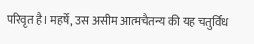परिवृत है। महर्षे, उस असीम आत्मचैतन्य की यह चतुर्विध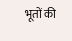भूतों की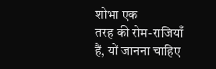शोभा एक
तरह की रोम-राजियाँ हैं, यों जानना चाहिए